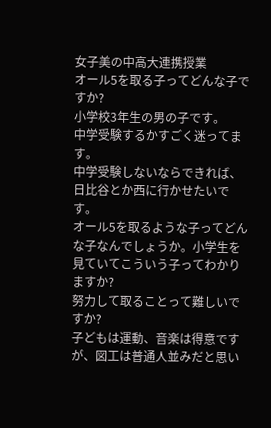女子美の中高大連携授業
オール5を取る子ってどんな子ですか?
小学校3年生の男の子です。
中学受験するかすごく迷ってます。
中学受験しないならできれば、日比谷とか西に行かせたいです。
オール5を取るような子ってどんな子なんでしょうか。小学生を見ていてこういう子ってわかりますか?
努力して取ることって難しいですか?
子どもは運動、音楽は得意ですが、図工は普通人並みだと思い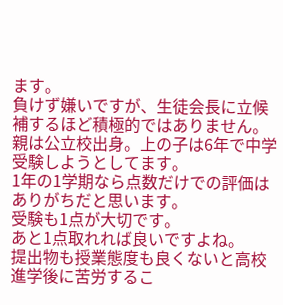ます。
負けず嫌いですが、生徒会長に立候補するほど積極的ではありません。
親は公立校出身。上の子は6年で中学受験しようとしてます。
1年の1学期なら点数だけでの評価はありがちだと思います。
受験も1点が大切です。
あと1点取れれば良いですよね。
提出物も授業態度も良くないと高校進学後に苦労するこ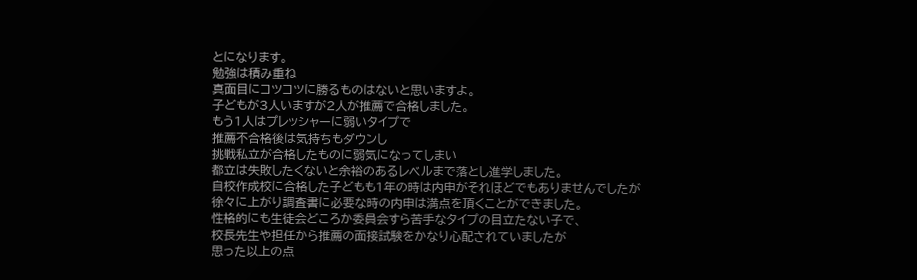とになります。
勉強は積み重ね
真面目にコツコツに勝るものはないと思いますよ。
子どもが3人いますが2人が推薦で合格しました。
もう1人はプレッシャーに弱いタイプで
推薦不合格後は気持ちもダウンし
挑戦私立が合格したものに弱気になってしまい
都立は失敗したくないと余裕のあるレベルまで落とし進学しました。
自校作成校に合格した子どもも1年の時は内申がそれほどでもありませんでしたが
徐々に上がり調査書に必要な時の内申は満点を頂くことができました。
性格的にも生徒会どころか委員会すら苦手なタイプの目立たない子で、
校長先生や担任から推薦の面接試験をかなり心配されていましたが
思った以上の点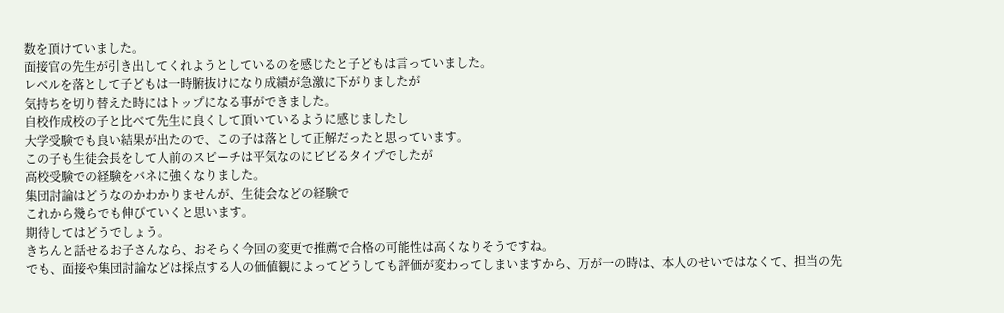数を頂けていました。
面接官の先生が引き出してくれようとしているのを感じたと子どもは言っていました。
レベルを落として子どもは一時腑抜けになり成績が急激に下がりましたが
気持ちを切り替えた時にはトップになる事ができました。
自校作成校の子と比べて先生に良くして頂いているように感じましたし
大学受験でも良い結果が出たので、この子は落として正解だったと思っています。
この子も生徒会長をして人前のスピーチは平気なのにビビるタイプでしたが
高校受験での経験をバネに強くなりました。
集団討論はどうなのかわかりませんが、生徒会などの経験で
これから幾らでも伸びていくと思います。
期待してはどうでしょう。
きちんと話せるお子さんなら、おそらく今回の変更で推薦で合格の可能性は高くなりそうですね。
でも、面接や集団討論などは採点する人の価値観によってどうしても評価が変わってしまいますから、万が一の時は、本人のせいではなくて、担当の先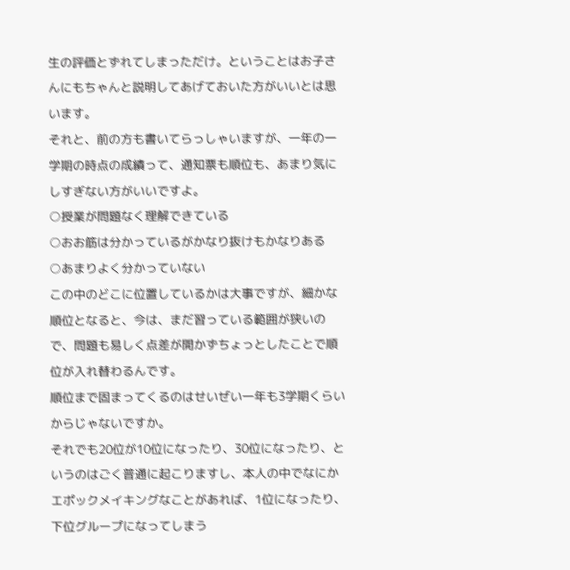生の評価とずれてしまっただけ。ということはお子さんにもちゃんと説明してあげておいた方がいいとは思います。
それと、前の方も書いてらっしゃいますが、一年の一学期の時点の成績って、通知票も順位も、あまり気にしすぎない方がいいですよ。
○授業が問題なく理解できている
○おお筋は分かっているがかなり抜けもかなりある
○あまりよく分かっていない
この中のどこに位置しているかは大事ですが、細かな順位となると、今は、まだ習っている範囲が狭いので、問題も易しく点差が開かずちょっとしたことで順位が入れ替わるんです。
順位まで固まってくるのはせいぜい一年も3学期くらいからじゃないですか。
それでも20位が10位になったり、30位になったり、というのはごく普通に起こりますし、本人の中でなにかエポックメイキングなことがあれば、1位になったり、下位グループになってしまう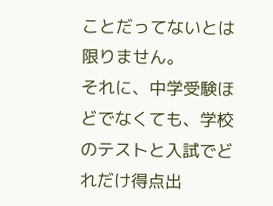ことだってないとは限りません。
それに、中学受験ほどでなくても、学校のテストと入試でどれだけ得点出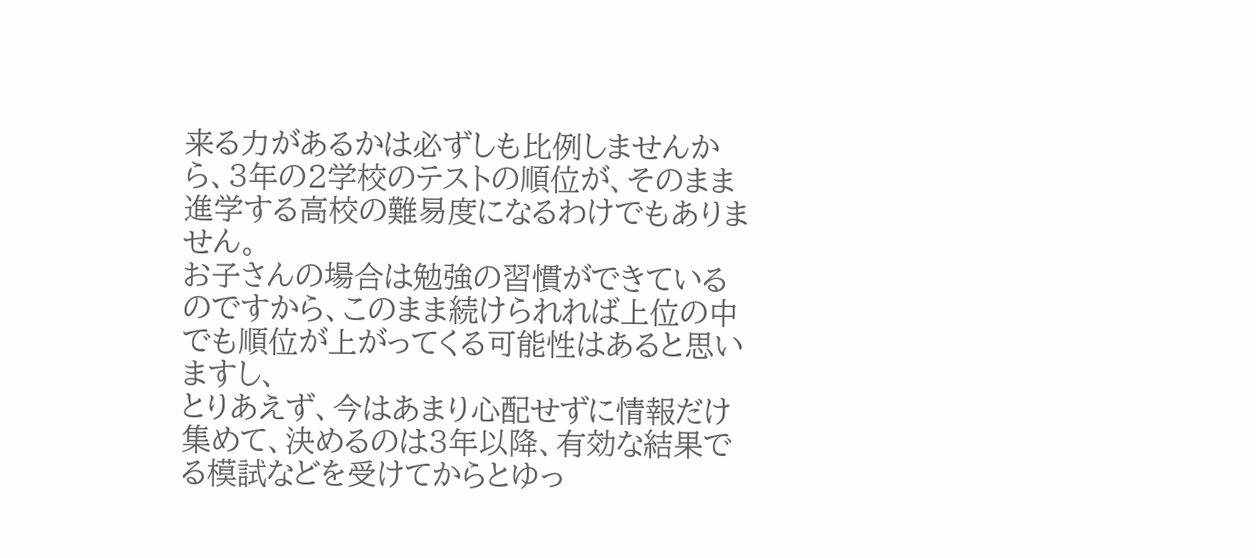来る力があるかは必ずしも比例しませんから、3年の2学校のテストの順位が、そのまま進学する高校の難易度になるわけでもありません。
お子さんの場合は勉強の習慣ができているのですから、このまま続けられれば上位の中でも順位が上がってくる可能性はあると思いますし、
とりあえず、今はあまり心配せずに情報だけ集めて、決めるのは3年以降、有効な結果でる模試などを受けてからとゆっ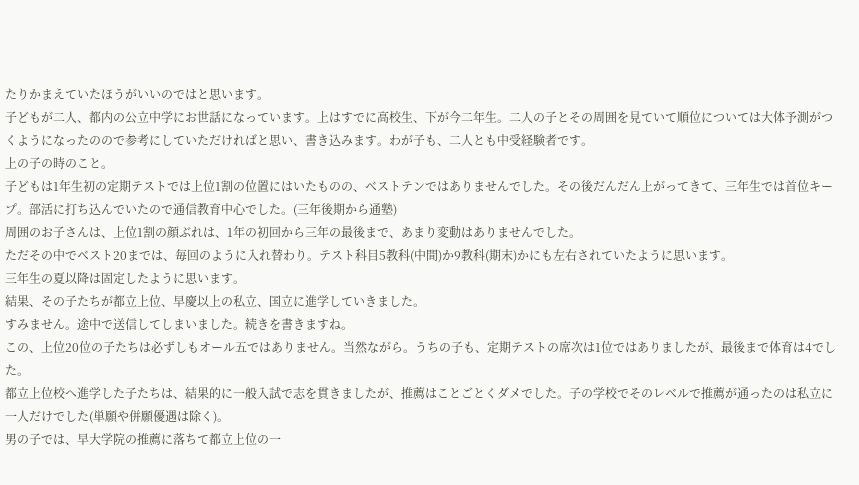たりかまえていたほうがいいのではと思います。
子どもが二人、都内の公立中学にお世話になっています。上はすでに高校生、下が今二年生。二人の子とその周囲を見ていて順位については大体予測がつくようになったのので参考にしていただければと思い、書き込みます。わが子も、二人とも中受経験者です。
上の子の時のこと。
子どもは1年生初の定期テストでは上位1割の位置にはいたものの、ベストテンではありませんでした。その後だんだん上がってきて、三年生では首位キープ。部活に打ち込んでいたので通信教育中心でした。(三年後期から通塾)
周囲のお子さんは、上位1割の顔ぶれは、1年の初回から三年の最後まで、あまり変動はありませんでした。
ただその中でベスト20までは、毎回のように入れ替わり。テスト科目5教科(中間)か9教科(期末)かにも左右されていたように思います。
三年生の夏以降は固定したように思います。
結果、その子たちが都立上位、早慶以上の私立、国立に進学していきました。
すみません。途中で送信してしまいました。続きを書きますね。
この、上位20位の子たちは必ずしもオール五ではありません。当然ながら。うちの子も、定期テストの席次は1位ではありましたが、最後まで体育は4でした。
都立上位校へ進学した子たちは、結果的に一般入試で志を貫きましたが、推薦はことごとくダメでした。子の学校でそのレベルで推薦が通ったのは私立に一人だけでした(単願や併願優遇は除く)。
男の子では、早大学院の推薦に落ちて都立上位の一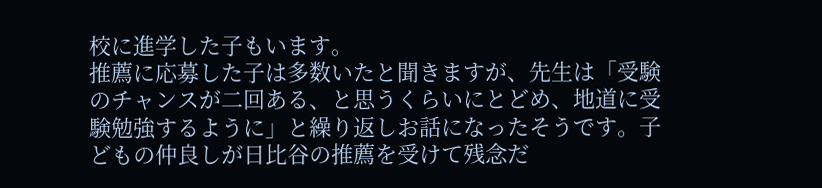校に進学した子もいます。
推薦に応募した子は多数いたと聞きますが、先生は「受験のチャンスが二回ある、と思うくらいにとどめ、地道に受験勉強するように」と繰り返しお話になったそうです。子どもの仲良しが日比谷の推薦を受けて残念だ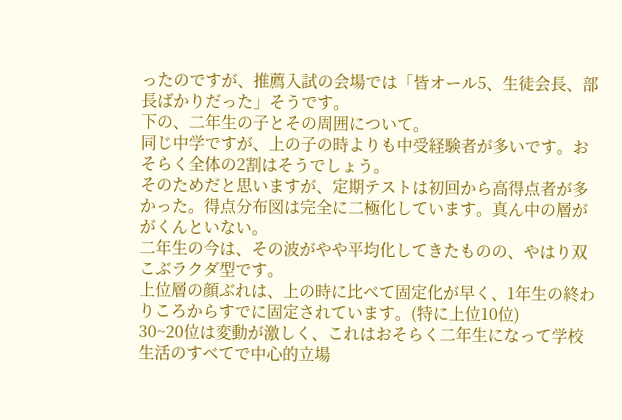ったのですが、推薦入試の会場では「皆オール5、生徒会長、部長ばかりだった」そうです。
下の、二年生の子とその周囲について。
同じ中学ですが、上の子の時よりも中受経験者が多いです。おそらく全体の2割はそうでしょう。
そのためだと思いますが、定期テストは初回から高得点者が多かった。得点分布図は完全に二極化しています。真ん中の層ががくんといない。
二年生の今は、その波がやや平均化してきたものの、やはり双こぶラクダ型です。
上位層の顔ぶれは、上の時に比べて固定化が早く、1年生の終わりころからすでに固定されています。(特に上位10位)
30~20位は変動が激しく、これはおそらく二年生になって学校生活のすべてで中心的立場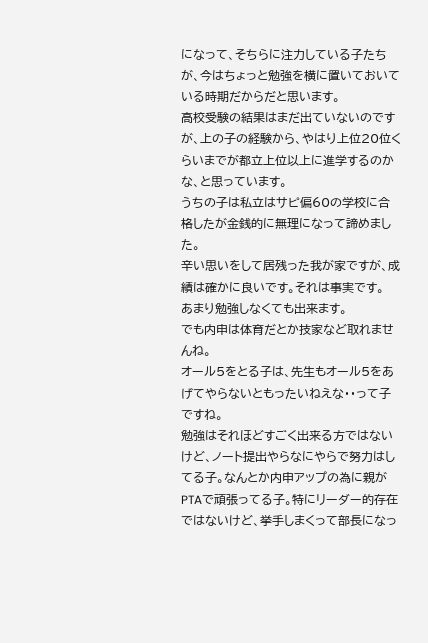になって、そちらに注力している子たちが、今はちょっと勉強を横に置いておいている時期だからだと思います。
高校受験の結果はまだ出ていないのですが、上の子の経験から、やはり上位20位くらいまでが都立上位以上に進学するのかな、と思っています。
うちの子は私立はサピ偏60の学校に合格したが金銭的に無理になって諦めました。
辛い思いをして居残った我が家ですが、成績は確かに良いです。それは事実です。
あまり勉強しなくても出来ます。
でも内申は体育だとか技家など取れませんね。
オール5をとる子は、先生もオール5をあげてやらないともったいねえな・・って子ですね。
勉強はそれほどすごく出来る方ではないけど、ノート提出やらなにやらで努力はしてる子。なんとか内申アップの為に親がPTAで頑張ってる子。特にリーダー的存在ではないけど、挙手しまくって部長になっ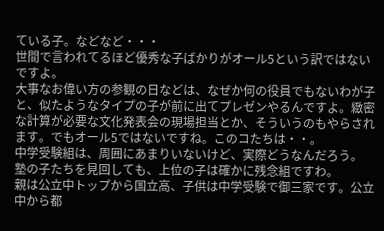ている子。などなど・・・
世間で言われてるほど優秀な子ばかりがオール5という訳ではないですよ。
大事なお偉い方の参観の日などは、なぜか何の役員でもないわが子と、似たようなタイプの子が前に出てプレゼンやるんですよ。緻密な計算が必要な文化発表会の現場担当とか、そういうのもやらされます。でもオール5ではないですね。このコたちは・・。
中学受験組は、周囲にあまりいないけど、実際どうなんだろう。
塾の子たちを見回しても、上位の子は確かに残念組ですわ。
親は公立中トップから国立高、子供は中学受験で御三家です。公立中から都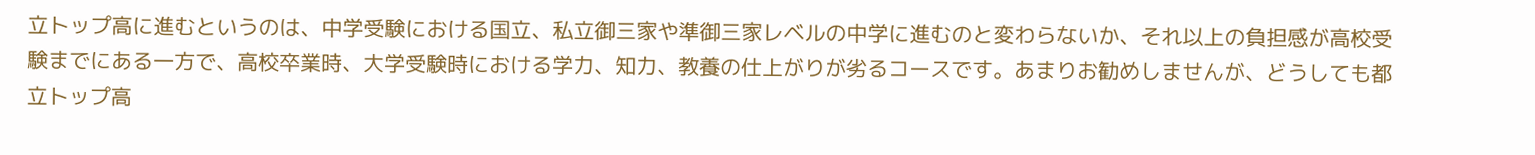立トップ高に進むというのは、中学受験における国立、私立御三家や準御三家レベルの中学に進むのと変わらないか、それ以上の負担感が高校受験までにある一方で、高校卒業時、大学受験時における学力、知力、教養の仕上がりが劣るコースです。あまりお勧めしませんが、どうしても都立トップ高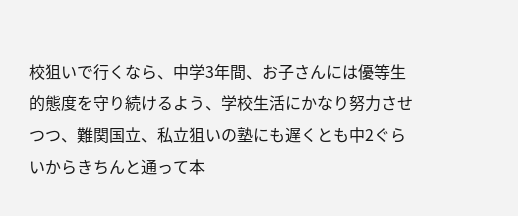校狙いで行くなら、中学3年間、お子さんには優等生的態度を守り続けるよう、学校生活にかなり努力させつつ、難関国立、私立狙いの塾にも遅くとも中2ぐらいからきちんと通って本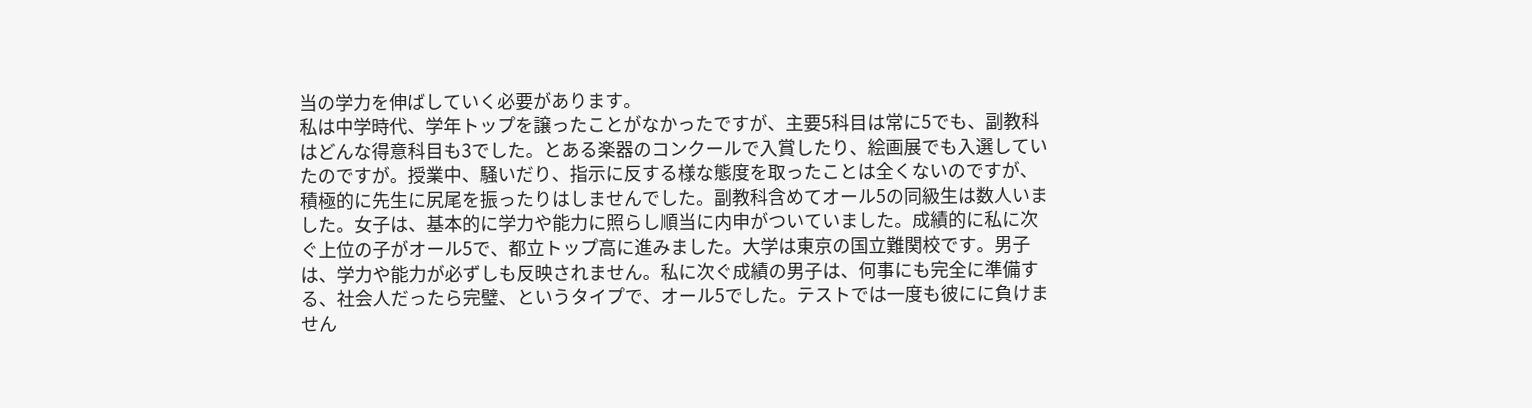当の学力を伸ばしていく必要があります。
私は中学時代、学年トップを譲ったことがなかったですが、主要5科目は常に5でも、副教科はどんな得意科目も3でした。とある楽器のコンクールで入賞したり、絵画展でも入選していたのですが。授業中、騒いだり、指示に反する様な態度を取ったことは全くないのですが、積極的に先生に尻尾を振ったりはしませんでした。副教科含めてオール5の同級生は数人いました。女子は、基本的に学力や能力に照らし順当に内申がついていました。成績的に私に次ぐ上位の子がオール5で、都立トップ高に進みました。大学は東京の国立難関校です。男子は、学力や能力が必ずしも反映されません。私に次ぐ成績の男子は、何事にも完全に準備する、社会人だったら完璧、というタイプで、オール5でした。テストでは一度も彼にに負けません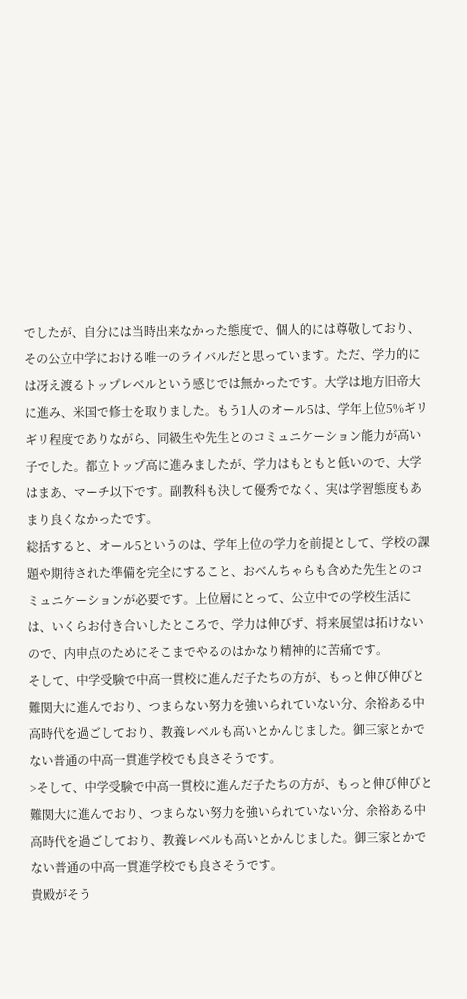でしたが、自分には当時出来なかった態度で、個人的には尊敬しており、その公立中学における唯一のライバルだと思っています。ただ、学力的には冴え渡るトップレベルという感じでは無かったです。大学は地方旧帝大に進み、米国で修士を取りました。もう1人のオール5は、学年上位5%ギリギリ程度でありながら、同級生や先生とのコミュニケーション能力が高い子でした。都立トップ高に進みましたが、学力はもともと低いので、大学はまあ、マーチ以下です。副教科も決して優秀でなく、実は学習態度もあまり良くなかったです。
総括すると、オール5というのは、学年上位の学力を前提として、学校の課題や期待された準備を完全にすること、おべんちゃらも含めた先生とのコミュニケーションが必要です。上位層にとって、公立中での学校生活には、いくらお付き合いしたところで、学力は伸びず、将来展望は拓けないので、内申点のためにそこまでやるのはかなり精神的に苦痛です。
そして、中学受験で中高一貫校に進んだ子たちの方が、もっと伸び伸びと難関大に進んでおり、つまらない努力を強いられていない分、余裕ある中高時代を過ごしており、教養レベルも高いとかんじました。御三家とかでない普通の中高一貫進学校でも良さそうです。
>そして、中学受験で中高一貫校に進んだ子たちの方が、もっと伸び伸びと難関大に進んでおり、つまらない努力を強いられていない分、余裕ある中高時代を過ごしており、教養レベルも高いとかんじました。御三家とかでない普通の中高一貫進学校でも良さそうです。
貴殿がそう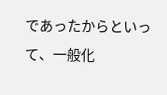であったからといって、一般化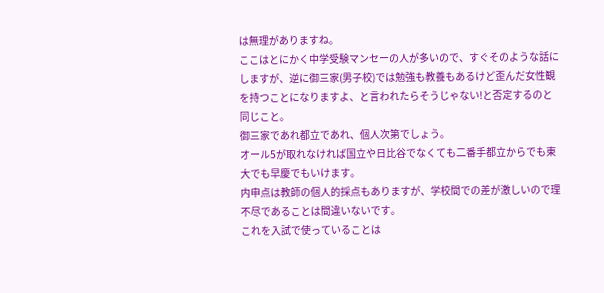は無理がありますね。
ここはとにかく中学受験マンセーの人が多いので、すぐそのような話にしますが、逆に御三家(男子校)では勉強も教養もあるけど歪んだ女性観を持つことになりますよ、と言われたらそうじゃない!と否定するのと同じこと。
御三家であれ都立であれ、個人次第でしょう。
オール5が取れなければ国立や日比谷でなくても二番手都立からでも東大でも早慶でもいけます。
内申点は教師の個人的採点もありますが、学校間での差が激しいので理不尽であることは間違いないです。
これを入試で使っていることは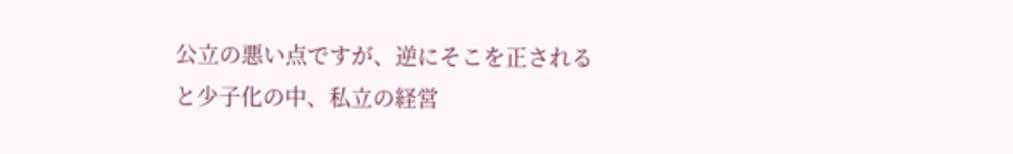公立の悪い点ですが、逆にそこを正されると少子化の中、私立の経営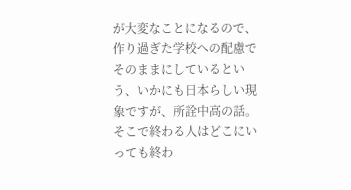が大変なことになるので、作り過ぎた学校への配慮でそのままにしているという、いかにも日本らしい現象ですが、所詮中高の話。
そこで終わる人はどこにいっても終わ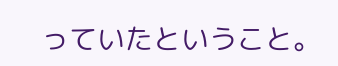っていたということ。